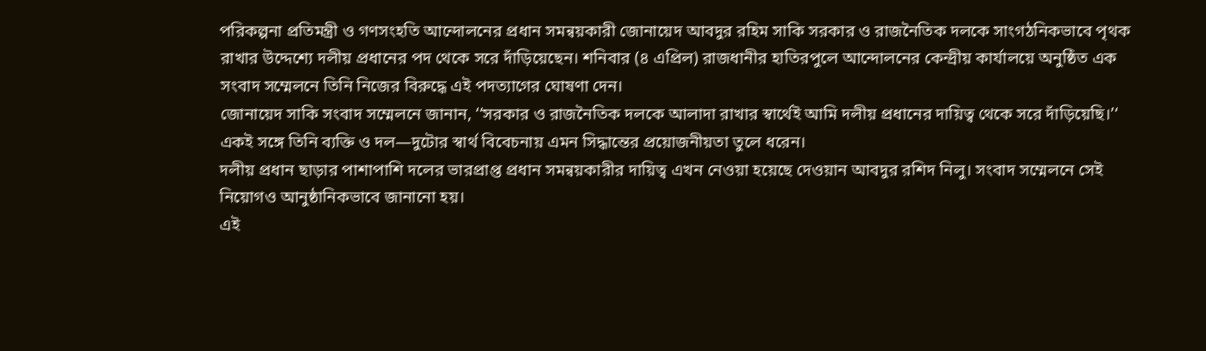পরিকল্পনা প্রতিমন্ত্রী ও গণসংহতি আন্দোলনের প্রধান সমন্বয়কারী জোনায়েদ আবদুর রহিম সাকি সরকার ও রাজনৈতিক দলকে সাংগঠনিকভাবে পৃথক রাখার উদ্দেশ্যে দলীয় প্রধানের পদ থেকে সরে দাঁড়িয়েছেন। শনিবার (৪ এপ্রিল) রাজধানীর হাতিরপুলে আন্দোলনের কেন্দ্রীয় কার্যালয়ে অনুষ্ঠিত এক সংবাদ সম্মেলনে তিনি নিজের বিরুদ্ধে এই পদত্যাগের ঘোষণা দেন।
জোনায়েদ সাকি সংবাদ সম্মেলনে জানান, ‘‘সরকার ও রাজনৈতিক দলকে আলাদা রাখার স্বার্থেই আমি দলীয় প্রধানের দায়িত্ব থেকে সরে দাঁড়িয়েছি।’‘ একই সঙ্গে তিনি ব্যক্তি ও দল—দুটোর স্বার্থ বিবেচনায় এমন সিদ্ধান্তের প্রয়োজনীয়তা তুলে ধরেন।
দলীয় প্রধান ছাড়ার পাশাপাশি দলের ভারপ্রাপ্ত প্রধান সমন্বয়কারীর দায়িত্ব এখন নেওয়া হয়েছে দেওয়ান আবদুর রশিদ নিলু। সংবাদ সম্মেলনে সেই নিয়োগও আনুষ্ঠানিকভাবে জানানো হয়।
এই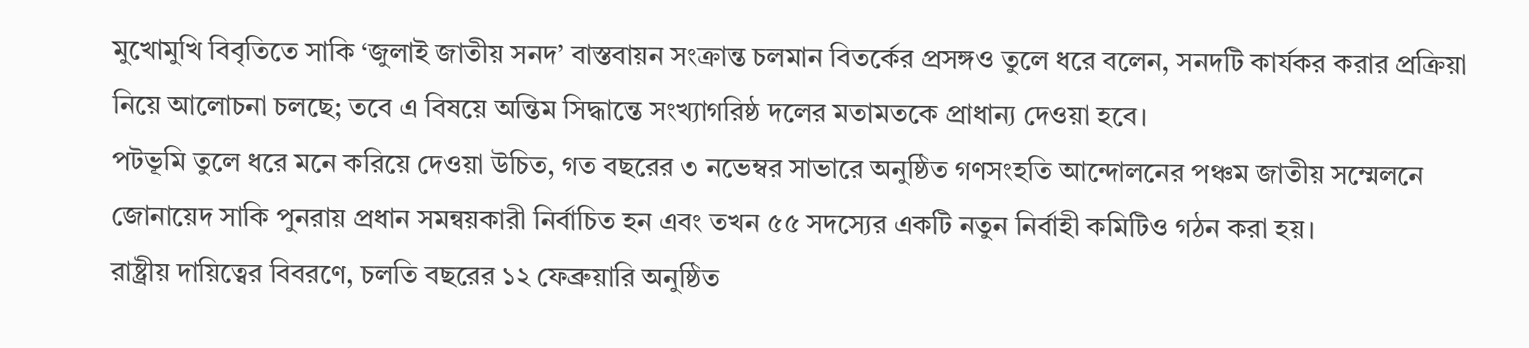মুখোমুখি বিবৃতিতে সাকি ‘জুলাই জাতীয় সনদ’ বাস্তবায়ন সংক্রান্ত চলমান বিতর্কের প্রসঙ্গও তুলে ধরে বলেন, সনদটি কার্যকর করার প্রক্রিয়া নিয়ে আলোচনা চলছে; তবে এ বিষয়ে অন্তিম সিদ্ধান্তে সংখ্যাগরিষ্ঠ দলের মতামতকে প্রাধান্য দেওয়া হবে।
পটভূমি তুলে ধরে মনে করিয়ে দেওয়া উচিত, গত বছরের ৩ নভেম্বর সাভারে অনুষ্ঠিত গণসংহতি আন্দোলনের পঞ্চম জাতীয় সম্মেলনে জোনায়েদ সাকি পুনরায় প্রধান সমন্বয়কারী নির্বাচিত হন এবং তখন ৫৫ সদস্যের একটি নতুন নির্বাহী কমিটিও গঠন করা হয়।
রাষ্ট্রীয় দায়িত্বের বিবরণে, চলতি বছরের ১২ ফেব্রুয়ারি অনুষ্ঠিত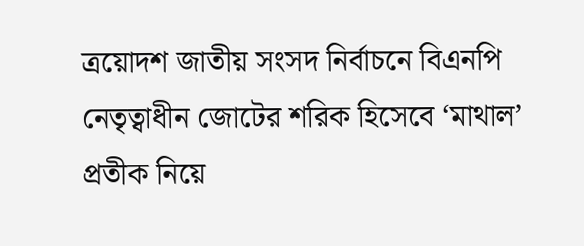ত্রয়োদশ জাতীয় সংসদ নির্বাচনে বিএনপি নেতৃত্বাধীন জোটের শরিক হিসেবে ‘মাথাল’ প্রতীক নিয়ে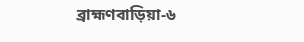ব্রাহ্মণবাড়িয়া-৬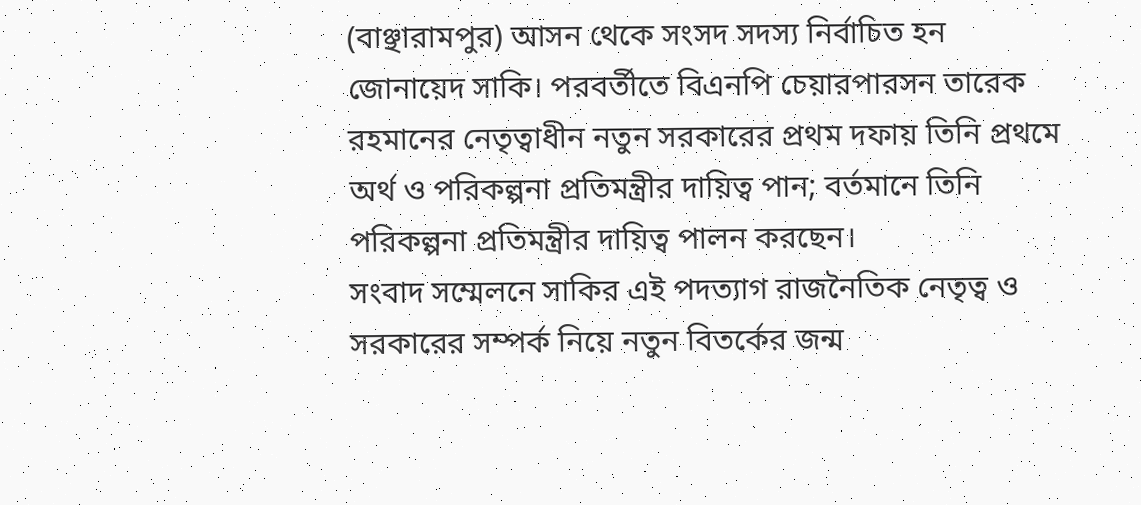(বাঞ্ছারামপুর) আসন থেকে সংসদ সদস্য নির্বাচিত হন জোনায়েদ সাকি। পরবর্তীতে বিএনপি চেয়ারপারসন তারেক রহমানের নেতৃত্বাধীন নতুন সরকারের প্রথম দফায় তিনি প্রথমে অর্থ ও পরিকল্পনা প্রতিমন্ত্রীর দায়িত্ব পান; বর্তমানে তিনি পরিকল্পনা প্রতিমন্ত্রীর দায়িত্ব পালন করছেন।
সংবাদ সম্মেলনে সাকির এই পদত্যাগ রাজনৈতিক নেতৃত্ব ও সরকারের সম্পর্ক নিয়ে নতুন বিতর্কের জন্ম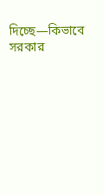দিচ্ছে—কিভাবে সরকার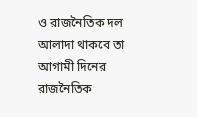ও রাজনৈতিক দল আলাদা থাকবে তা আগামী দিনের রাজনৈতিক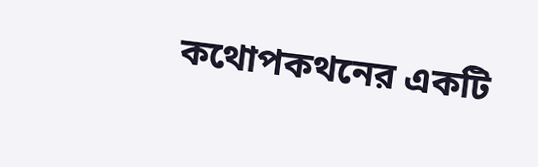কথোপকথনের একটি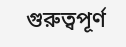গুরুত্বপূর্ণ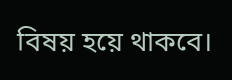বিষয় হয়ে থাকবে।